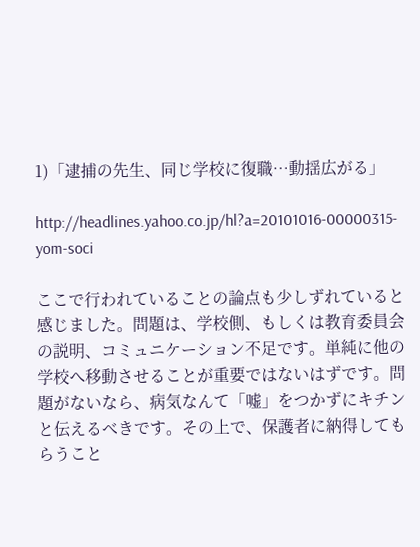1)「逮捕の先生、同じ学校に復職…動揺広がる」

http://headlines.yahoo.co.jp/hl?a=20101016-00000315-yom-soci

ここで行われていることの論点も少しずれていると感じました。問題は、学校側、もしくは教育委員会の説明、コミュニケーション不足です。単純に他の学校へ移動させることが重要ではないはずです。問題がないなら、病気なんて「嘘」をつかずにキチンと伝えるべきです。その上で、保護者に納得してもらうこと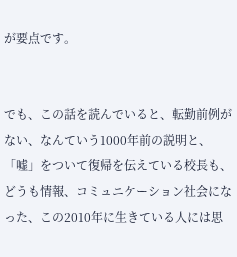が要点です。


でも、この話を読んでいると、転勤前例がない、なんていう1000年前の説明と、「嘘」をついて復帰を伝えている校長も、どうも情報、コミュニケーション社会になった、この2010年に生きている人には思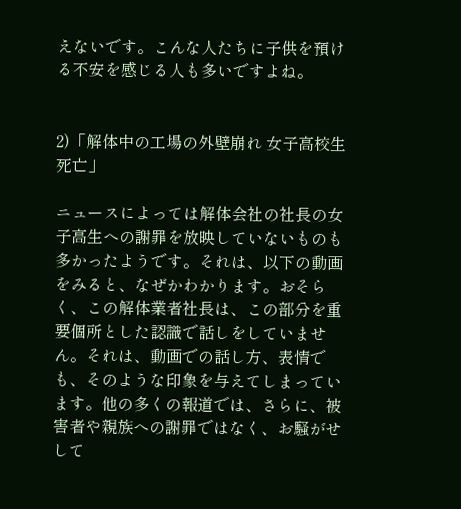えないです。こんな人たちに子供を預ける不安を感じる人も多いですよね。


2)「解体中の工場の外壁崩れ 女子高校生死亡」

ニュースによっては解体会社の社長の女子高生への謝罪を放映していないものも多かったようです。それは、以下の動画をみると、なぜかわかります。おそらく、この解体業者社長は、この部分を重要個所とした認識で話しをしていません。それは、動画での話し方、表情でも、そのような印象を与えてしまっています。他の多くの報道では、さらに、被害者や親族への謝罪ではなく、お騒がせして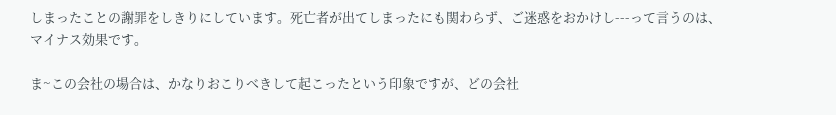しまったことの謝罪をしきりにしています。死亡者が出てしまったにも関わらず、ご迷惑をおかけし---って言うのは、マイナス効果です。

ま~この会社の場合は、かなりおこりべきして起こったという印象ですが、どの会社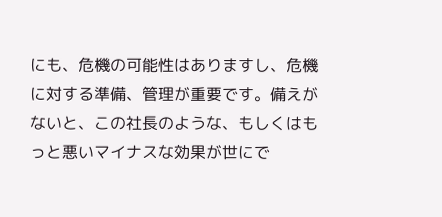にも、危機の可能性はありますし、危機に対する準備、管理が重要です。備えがないと、この社長のような、もしくはもっと悪いマイナスな効果が世にで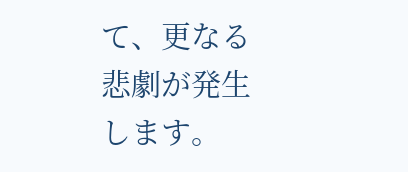て、更なる悲劇が発生します。